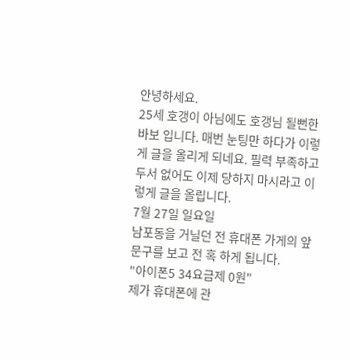안녕하세요.
25세 호갱이 아님에도 호갱님 될뻔한 바보 입니다. 매번 눈팅만 하다가 이렇게 글을 올리게 되네요. 필력 부족하고 두서 없어도 이제 당하지 마시라고 이렇게 글을 올립니다.
7월 27일 일요일
남포동을 거닐던 전 휴대폰 가게의 앞 문구를 보고 전 혹 하게 됩니다.
"아이폰5 34요금제 0원"
제가 휴대폰에 관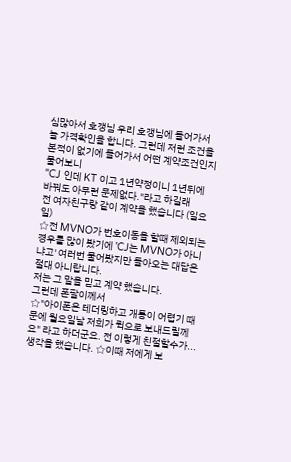심많아서 호갱님 우리 호갱님에 들어가서 늘 가격확인을 합니다. 그런데 저런 조건을 본적이 없기에 들어가서 어떤 계약조건인지 물어보니
"CJ 인데 KT 이고 1년약정이니 1년뒤에 바꿔도 아무런 문제없다."라고 하길래
전 여자친구랑 같이 계약을 했습니다 (일요일)
☆전 MVNO가 번호이동을 할때 제외되는 경우를 많이 봤기에 'CJ는 MVNO가 아니냐고' 여러번 물어봤지만 돌아오는 대답은 절대 아니랍니다.
저는 그 말을 믿고 계약 했습니다.
그런데 폰팔이께서
☆"아이폰은 테더링하고 개통이 어렵기 때문에 월요일날 저희가 퀵으로 보내드릴께요" 라고 하더군요. 전 이렇게 친절할수가...생각을 했습니다. ☆이때 저에게 보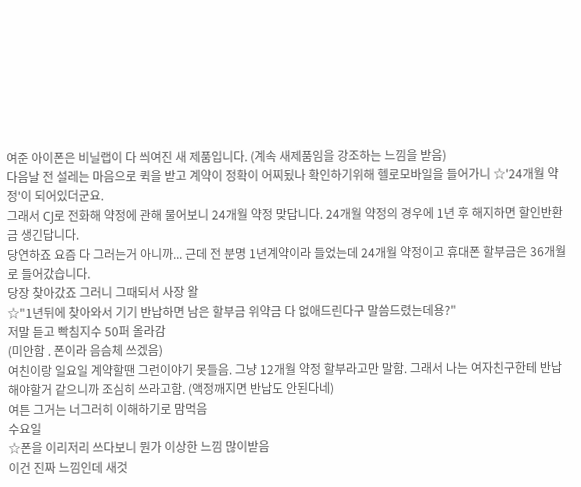여준 아이폰은 비닐랩이 다 씌여진 새 제품입니다. (계속 새제품임을 강조하는 느낌을 받음)
다음날 전 설레는 마음으로 퀵을 받고 계약이 정확이 어찌됬나 확인하기위해 헬로모바일을 들어가니 ☆'24개월 약정'이 되어있더군요.
그래서 CJ로 전화해 약정에 관해 물어보니 24개월 약정 맞답니다. 24개월 약정의 경우에 1년 후 해지하면 할인반환금 생긴답니다.
당연하죠 요즘 다 그러는거 아니까... 근데 전 분명 1년계약이라 들었는데 24개월 약정이고 휴대폰 할부금은 36개월로 들어갔습니다.
당장 찾아갔죠 그러니 그때되서 사장 왈
☆"1년뒤에 찾아와서 기기 반납하면 남은 할부금 위약금 다 없애드린다구 말씀드렸는데용?"
저말 듣고 빡침지수 50퍼 올라감
(미안함 . 폰이라 음슴체 쓰겠음)
여친이랑 일요일 계약할땐 그런이야기 못들음. 그냥 12개월 약정 할부라고만 말함. 그래서 나는 여자친구한테 반납해야할거 같으니까 조심히 쓰라고함. (액정깨지면 반납도 안된다네)
여튼 그거는 너그러히 이해하기로 맘먹음
수요일
☆폰을 이리저리 쓰다보니 뭔가 이상한 느낌 많이받음
이건 진짜 느낌인데 새것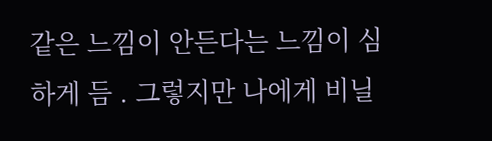같은 느낌이 안든다는 느낌이 심하게 듬 . 그렇지만 나에게 비닐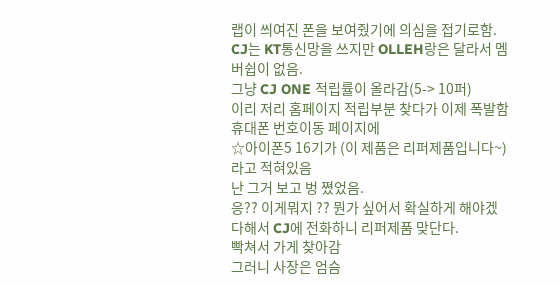랩이 씌여진 폰을 보여줬기에 의심을 접기로함.
CJ는 KT통신망을 쓰지만 OLLEH랑은 달라서 멤버쉽이 없음.
그냥 CJ ONE 적립률이 올라감(5-> 10퍼)
이리 저리 홈페이지 적립부분 찾다가 이제 폭발함
휴대폰 번호이동 페이지에
☆아이폰5 16기가 (이 제품은 리퍼제품입니다~)
라고 적혀있음
난 그거 보고 벙 쪘었음.
응?? 이게뭐지 ?? 뭔가 싶어서 확실하게 해야겠다해서 CJ에 전화하니 리퍼제품 맞단다.
빡쳐서 가게 찾아감
그러니 사장은 엄슴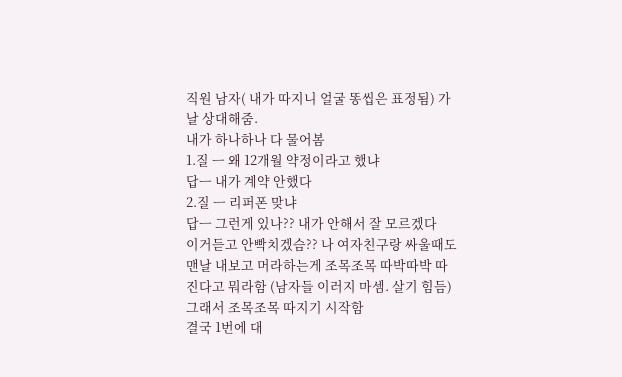직원 남자( 내가 따지니 얼굴 똥씹은 표정됨) 가 날 상대해줌.
내가 하나하나 다 물어봄
1.질 ㅡ 왜 12개월 약정이라고 했냐
답ㅡ 내가 계약 안했다
2.질 ㅡ 리퍼폰 맞냐
답ㅡ 그런게 있나?? 내가 안해서 잘 모르겠다
이거듣고 안빡치겠슴?? 나 여자친구랑 싸울때도 맨날 내보고 머라하는게 조목조목 따박따박 따진다고 뭐라함 (남자들 이러지 마셈. 살기 힘듬)
그래서 조목조목 따지기 시작함
결국 1번에 대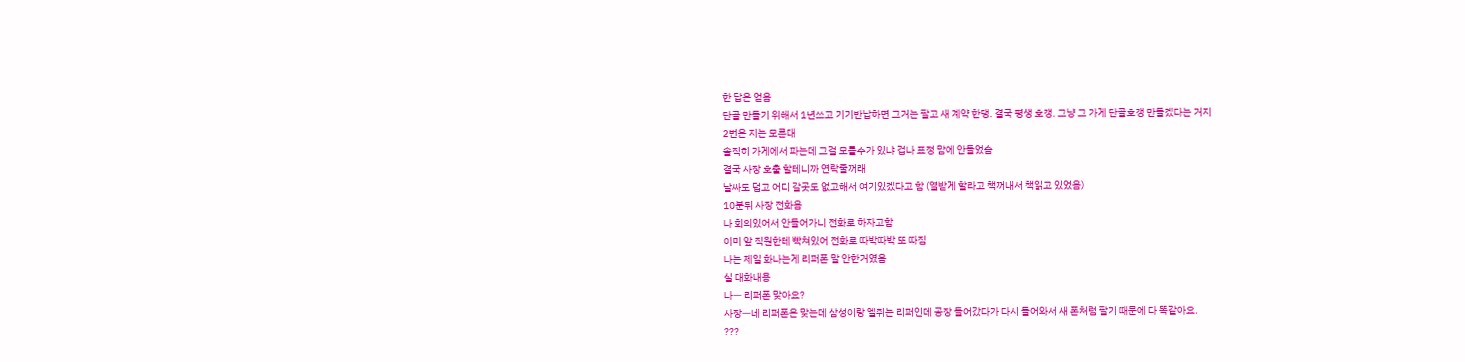한 답은 얻음
단골 만들기 위해서 1년쓰고 기기반납하면 그거는 팔고 새 계약 한댕. 결국 평생 호갱. 그냥 그 가게 단골호갱 만들겠다는 거지
2번은 지는 모른대
솔직히 가게에서 파는데 그걸 모를수가 있냐 겁나 표정 맘에 안들었슴
결국 사장 호출 할테니까 연락줄꺼래
날싸도 덥고 어디 갈곳도 없고해서 여기있겠다고 함 (열받게 할라고 책꺼내서 책읽고 있었음)
10분뒤 사장 전화옴
나 회의있어서 안들어가니 전화로 하자고함
이미 앞 직원한테 빡쳐있어 전화로 따박따박 또 따짐
나는 제일 화나는게 리퍼폰 말 안한거였음
실 대화내용
나ㅡ 리퍼폰 맞아요?
사장ㅡ네 리퍼폰은 맞는데 삼성이랑 엘쥐는 리퍼인데 공장 들어갔다가 다시 들어와서 새 폰처럼 팔기 때문에 다 똑같아요.
???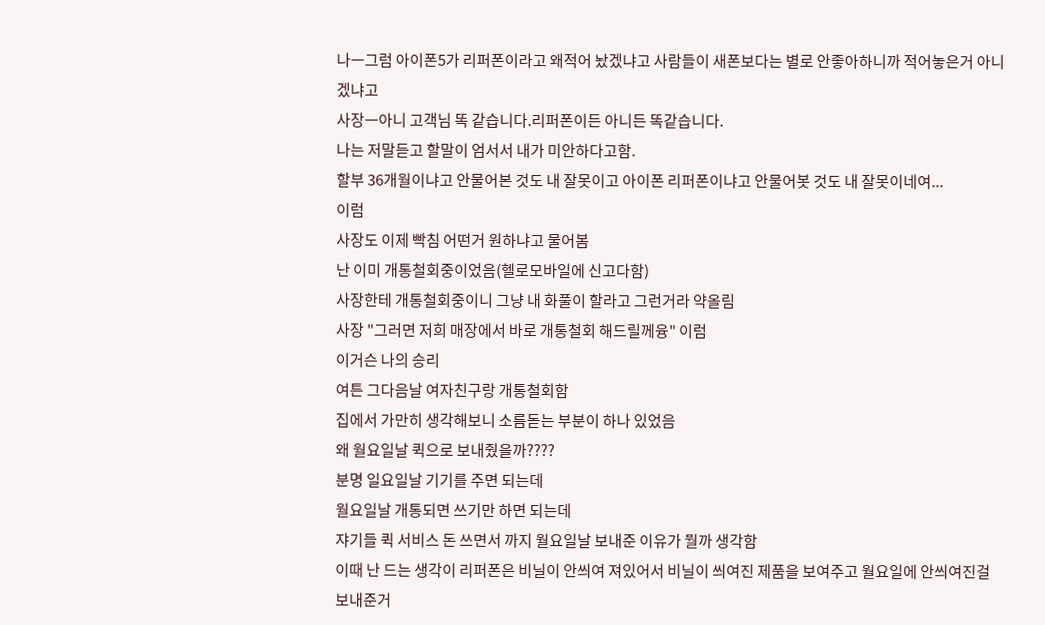나ㅡ그럼 아이폰5가 리퍼폰이라고 왜적어 놨겠냐고 사람들이 새폰보다는 별로 안좋아하니까 적어놓은거 아니겠냐고
사장ㅡ아니 고객님 똑 같습니다.리퍼폰이든 아니든 똑같습니다.
나는 저말듣고 할말이 엄서서 내가 미안하다고함.
할부 36개월이냐고 안물어본 것도 내 잘못이고 아이폰 리퍼폰이냐고 안물어봇 것도 내 잘못이네여...
이럼
사장도 이제 빡침 어떤거 원하냐고 물어봄
난 이미 개통철회중이었음(헬로모바일에 신고다함)
사장한테 개통철회중이니 그냥 내 화풀이 할라고 그런거라 약올림
사장 "그러면 저희 매장에서 바로 개통철회 해드릴께융" 이럼
이거슨 나의 승리
여튼 그다음날 여자친구랑 개통철회함
집에서 가만히 생각해보니 소름돋는 부분이 하나 있었음
왜 월요일날 퀵으로 보내줬을까????
분명 일요일날 기기를 주면 되는데
월요일날 개통되면 쓰기만 하면 되는데
쟈기들 퀵 서비스 돈 쓰면서 까지 월요일날 보내준 이유가 뭘까 생각함
이때 난 드는 생각이 리퍼폰은 비닐이 안씌여 져있어서 비닐이 씌여진 제품을 보여주고 월요일에 안씌여진걸 보내준거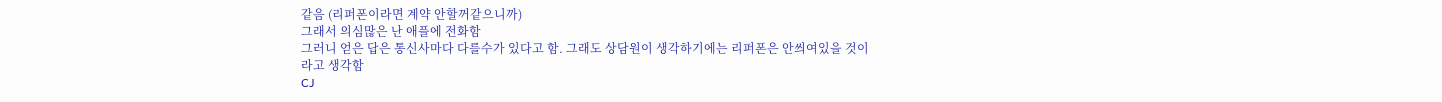같음 (리퍼폰이라면 계약 안할꺼같으니까)
그래서 의심많은 난 애플에 전화함
그러니 얻은 답은 통신사마다 다를수가 있다고 함. 그래도 상담원이 생각하기에는 리퍼폰은 안씌여있을 것이라고 생각함
CJ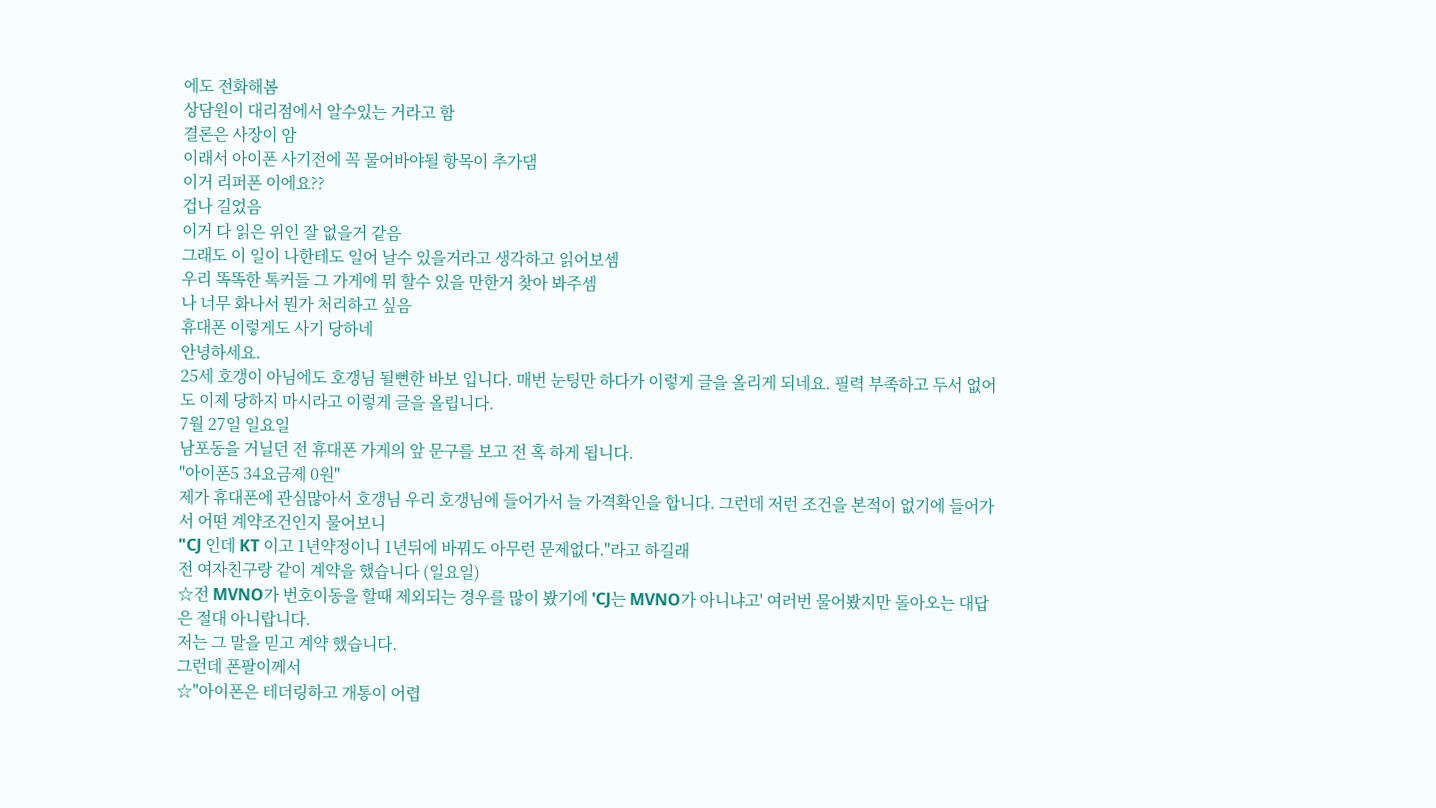에도 전화해봄
상담원이 대리점에서 알수있는 거라고 함
결론은 사장이 암
이래서 아이폰 사기전에 꼭 물어바야될 항목이 추가댐
이거 리퍼폰 이에요??
겁나 길었음
이거 다 읽은 위인 잘 없을거 같음
그래도 이 일이 나한테도 일어 날수 있을거라고 생각하고 읽어보셈
우리 똑똑한 톡커들 그 가게에 뭐 할수 있을 만한거 찾아 봐주셈
나 너무 화나서 뭔가 처리하고 싶음
휴대폰 이렇게도 사기 당하네
안녕하세요.
25세 호갱이 아님에도 호갱님 될뻔한 바보 입니다. 매번 눈팅만 하다가 이렇게 글을 올리게 되네요. 필력 부족하고 두서 없어도 이제 당하지 마시라고 이렇게 글을 올립니다.
7월 27일 일요일
남포동을 거닐던 전 휴대폰 가게의 앞 문구를 보고 전 혹 하게 됩니다.
"아이폰5 34요금제 0원"
제가 휴대폰에 관심많아서 호갱님 우리 호갱님에 들어가서 늘 가격확인을 합니다. 그런데 저런 조건을 본적이 없기에 들어가서 어떤 계약조건인지 물어보니
"CJ 인데 KT 이고 1년약정이니 1년뒤에 바꿔도 아무런 문제없다."라고 하길래
전 여자친구랑 같이 계약을 했습니다 (일요일)
☆전 MVNO가 번호이동을 할때 제외되는 경우를 많이 봤기에 'CJ는 MVNO가 아니냐고' 여러번 물어봤지만 돌아오는 대답은 절대 아니랍니다.
저는 그 말을 믿고 계약 했습니다.
그런데 폰팔이께서
☆"아이폰은 테더링하고 개통이 어렵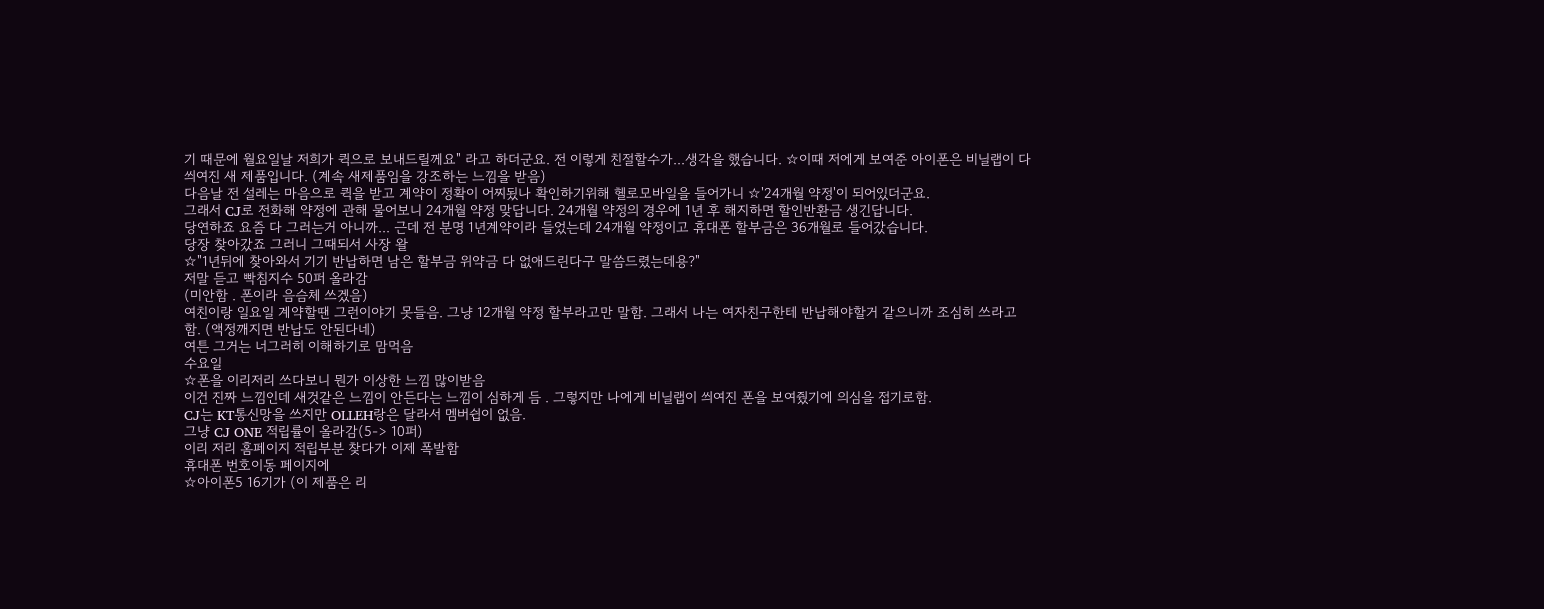기 때문에 월요일날 저희가 퀵으로 보내드릴께요" 라고 하더군요. 전 이렇게 친절할수가...생각을 했습니다. ☆이때 저에게 보여준 아이폰은 비닐랩이 다 씌여진 새 제품입니다. (계속 새제품임을 강조하는 느낌을 받음)
다음날 전 설레는 마음으로 퀵을 받고 계약이 정확이 어찌됬나 확인하기위해 헬로모바일을 들어가니 ☆'24개월 약정'이 되어있더군요.
그래서 CJ로 전화해 약정에 관해 물어보니 24개월 약정 맞답니다. 24개월 약정의 경우에 1년 후 해지하면 할인반환금 생긴답니다.
당연하죠 요즘 다 그러는거 아니까... 근데 전 분명 1년계약이라 들었는데 24개월 약정이고 휴대폰 할부금은 36개월로 들어갔습니다.
당장 찾아갔죠 그러니 그때되서 사장 왈
☆"1년뒤에 찾아와서 기기 반납하면 남은 할부금 위약금 다 없애드린다구 말씀드렸는데용?"
저말 듣고 빡침지수 50퍼 올라감
(미안함 . 폰이라 음슴체 쓰겠음)
여친이랑 일요일 계약할땐 그런이야기 못들음. 그냥 12개월 약정 할부라고만 말함. 그래서 나는 여자친구한테 반납해야할거 같으니까 조심히 쓰라고함. (액정깨지면 반납도 안된다네)
여튼 그거는 너그러히 이해하기로 맘먹음
수요일
☆폰을 이리저리 쓰다보니 뭔가 이상한 느낌 많이받음
이건 진짜 느낌인데 새것같은 느낌이 안든다는 느낌이 심하게 듬 . 그렇지만 나에게 비닐랩이 씌여진 폰을 보여줬기에 의심을 접기로함.
CJ는 KT통신망을 쓰지만 OLLEH랑은 달라서 멤버쉽이 없음.
그냥 CJ ONE 적립률이 올라감(5-> 10퍼)
이리 저리 홈페이지 적립부분 찾다가 이제 폭발함
휴대폰 번호이동 페이지에
☆아이폰5 16기가 (이 제품은 리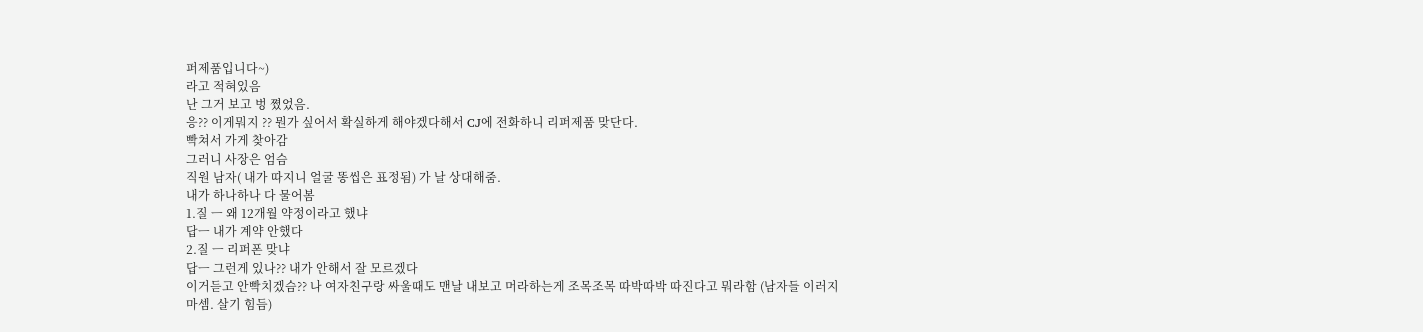퍼제품입니다~)
라고 적혀있음
난 그거 보고 벙 쪘었음.
응?? 이게뭐지 ?? 뭔가 싶어서 확실하게 해야겠다해서 CJ에 전화하니 리퍼제품 맞단다.
빡쳐서 가게 찾아감
그러니 사장은 엄슴
직원 남자( 내가 따지니 얼굴 똥씹은 표정됨) 가 날 상대해줌.
내가 하나하나 다 물어봄
1.질 ㅡ 왜 12개월 약정이라고 했냐
답ㅡ 내가 계약 안했다
2.질 ㅡ 리퍼폰 맞냐
답ㅡ 그런게 있나?? 내가 안해서 잘 모르겠다
이거듣고 안빡치겠슴?? 나 여자친구랑 싸울때도 맨날 내보고 머라하는게 조목조목 따박따박 따진다고 뭐라함 (남자들 이러지 마셈. 살기 힘듬)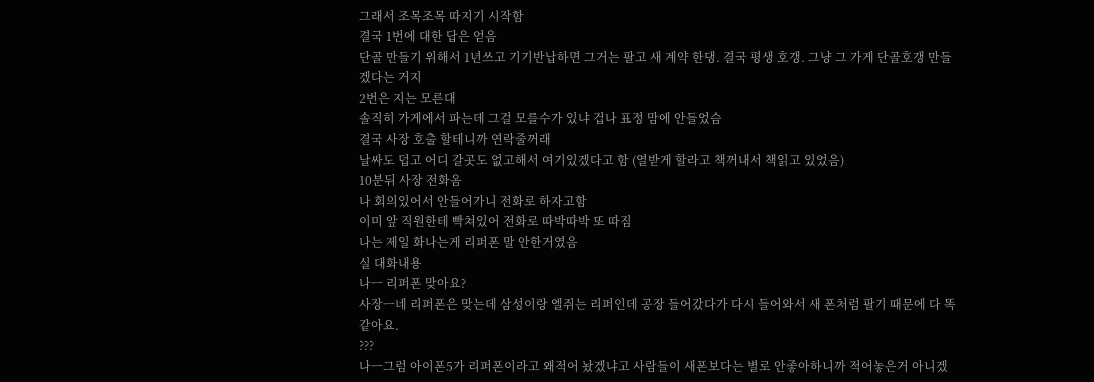그래서 조목조목 따지기 시작함
결국 1번에 대한 답은 얻음
단골 만들기 위해서 1년쓰고 기기반납하면 그거는 팔고 새 계약 한댕. 결국 평생 호갱. 그냥 그 가게 단골호갱 만들겠다는 거지
2번은 지는 모른대
솔직히 가게에서 파는데 그걸 모를수가 있냐 겁나 표정 맘에 안들었슴
결국 사장 호출 할테니까 연락줄꺼래
날싸도 덥고 어디 갈곳도 없고해서 여기있겠다고 함 (열받게 할라고 책꺼내서 책읽고 있었음)
10분뒤 사장 전화옴
나 회의있어서 안들어가니 전화로 하자고함
이미 앞 직원한테 빡쳐있어 전화로 따박따박 또 따짐
나는 제일 화나는게 리퍼폰 말 안한거였음
실 대화내용
나ㅡ 리퍼폰 맞아요?
사장ㅡ네 리퍼폰은 맞는데 삼성이랑 엘쥐는 리퍼인데 공장 들어갔다가 다시 들어와서 새 폰처럼 팔기 때문에 다 똑같아요.
???
나ㅡ그럼 아이폰5가 리퍼폰이라고 왜적어 놨겠냐고 사람들이 새폰보다는 별로 안좋아하니까 적어놓은거 아니겠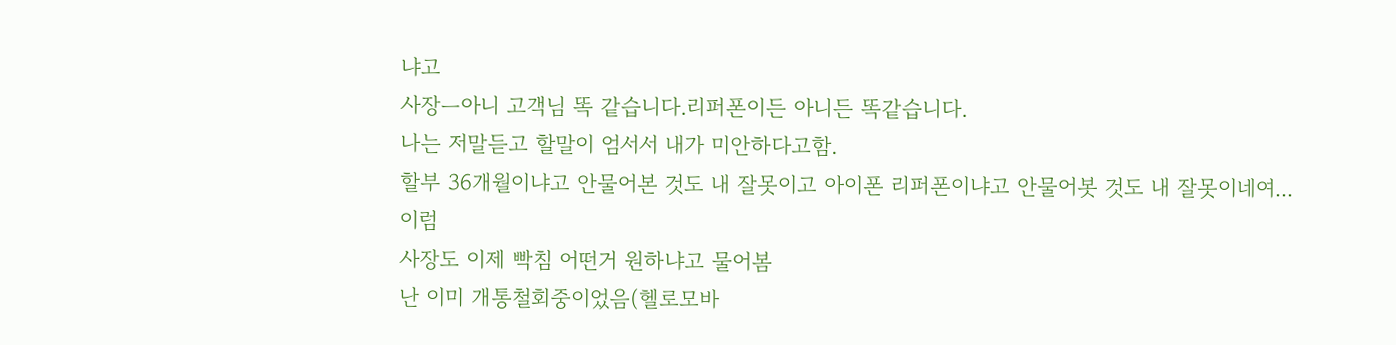냐고
사장ㅡ아니 고객님 똑 같습니다.리퍼폰이든 아니든 똑같습니다.
나는 저말듣고 할말이 엄서서 내가 미안하다고함.
할부 36개월이냐고 안물어본 것도 내 잘못이고 아이폰 리퍼폰이냐고 안물어봇 것도 내 잘못이네여...
이럼
사장도 이제 빡침 어떤거 원하냐고 물어봄
난 이미 개통철회중이었음(헬로모바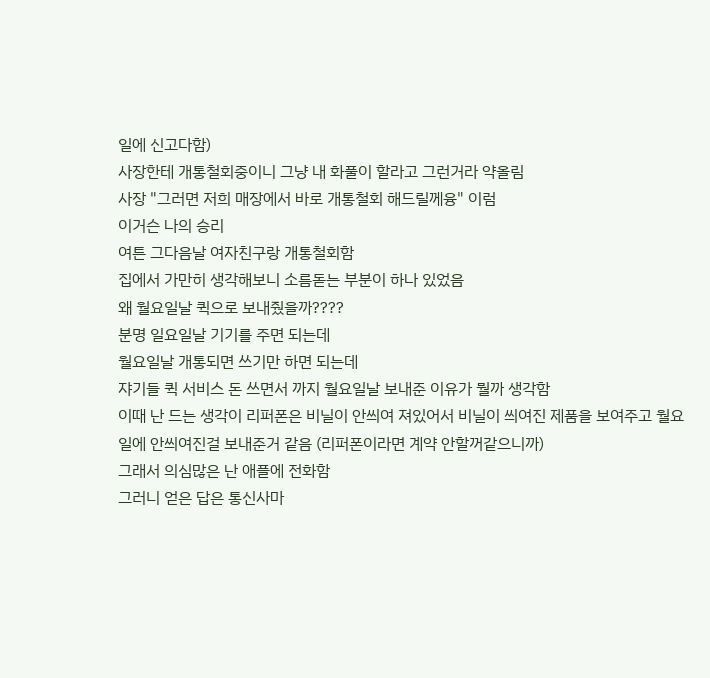일에 신고다함)
사장한테 개통철회중이니 그냥 내 화풀이 할라고 그런거라 약올림
사장 "그러면 저희 매장에서 바로 개통철회 해드릴께융" 이럼
이거슨 나의 승리
여튼 그다음날 여자친구랑 개통철회함
집에서 가만히 생각해보니 소름돋는 부분이 하나 있었음
왜 월요일날 퀵으로 보내줬을까????
분명 일요일날 기기를 주면 되는데
월요일날 개통되면 쓰기만 하면 되는데
쟈기들 퀵 서비스 돈 쓰면서 까지 월요일날 보내준 이유가 뭘까 생각함
이때 난 드는 생각이 리퍼폰은 비닐이 안씌여 져있어서 비닐이 씌여진 제품을 보여주고 월요일에 안씌여진걸 보내준거 같음 (리퍼폰이라면 계약 안할꺼같으니까)
그래서 의심많은 난 애플에 전화함
그러니 얻은 답은 통신사마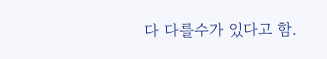다 다를수가 있다고 함.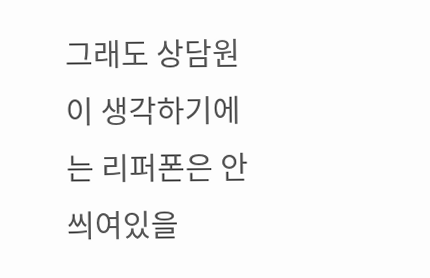그래도 상담원이 생각하기에는 리퍼폰은 안씌여있을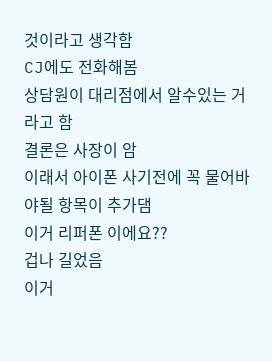것이라고 생각함
CJ에도 전화해봄
상담원이 대리점에서 알수있는 거라고 함
결론은 사장이 암
이래서 아이폰 사기전에 꼭 물어바야될 항목이 추가댐
이거 리퍼폰 이에요??
겁나 길었음
이거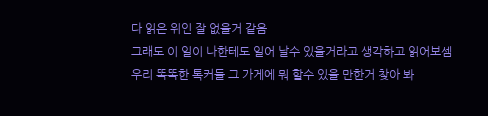다 읽은 위인 잘 없을거 같음
그래도 이 일이 나한테도 일어 날수 있을거라고 생각하고 읽어보셈
우리 똑똑한 톡커들 그 가게에 뭐 할수 있을 만한거 찾아 봐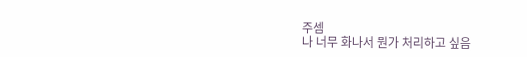주셈
나 너무 화나서 뭔가 처리하고 싶음